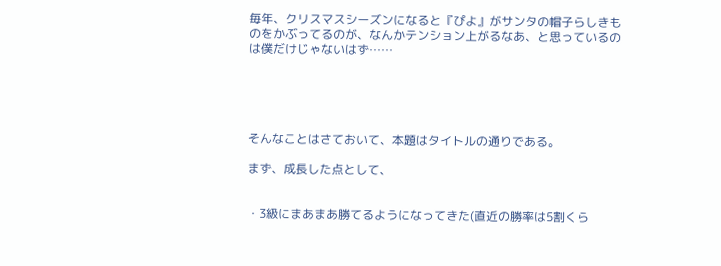毎年、クリスマスシーズンになると『ぴよ』がサンタの帽子らしきものをかぶってるのが、なんかテンション上がるなあ、と思っているのは僕だけじゃないはず……





そんなことはさておいて、本題はタイトルの通りである。

まず、成長した点として、


・3級にまあまあ勝てるようになってきた(直近の勝率は5割くら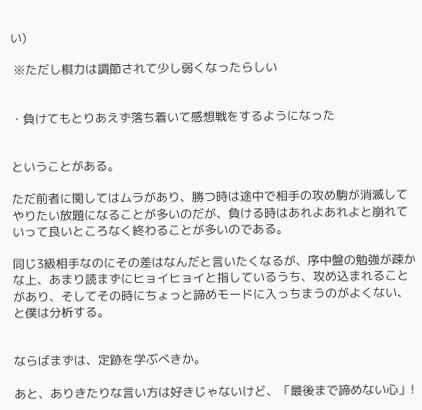い)

 ※ただし棋力は調節されて少し弱くなったらしい


・負けてもとりあえず落ち着いて感想戦をするようになった


ということがある。

ただ前者に関してはムラがあり、勝つ時は途中で相手の攻め駒が消滅してやりたい放題になることが多いのだが、負ける時はあれよあれよと崩れていって良いところなく終わることが多いのである。

同じ3級相手なのにその差はなんだと言いたくなるが、序中盤の勉強が疎かな上、あまり読まずにヒョイヒョイと指しているうち、攻め込まれることがあり、そしてその時にちょっと諦めモードに入っちまうのがよくない、と僕は分析する。


ならばまずは、定跡を学ぶべきか。

あと、ありきたりな言い方は好きじゃないけど、「最後まで諦めない心」!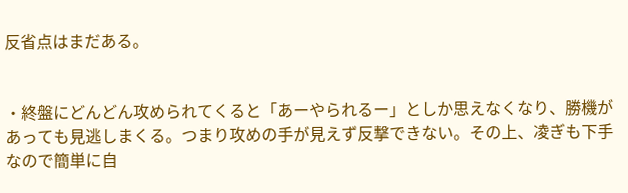反省点はまだある。


・終盤にどんどん攻められてくると「あーやられるー」としか思えなくなり、勝機があっても見逃しまくる。つまり攻めの手が見えず反撃できない。その上、凌ぎも下手なので簡単に自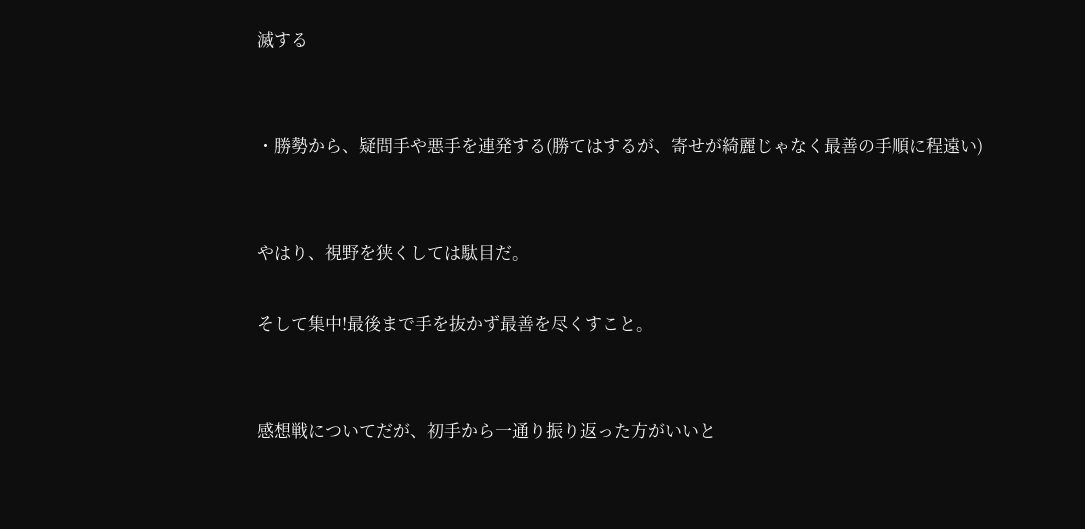滅する


・勝勢から、疑問手や悪手を連発する(勝てはするが、寄せが綺麗じゃなく最善の手順に程遠い)


やはり、視野を狭くしては駄目だ。

そして集中!最後まで手を抜かず最善を尽くすこと。


感想戦についてだが、初手から一通り振り返った方がいいと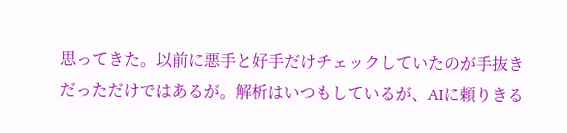思ってきた。以前に悪手と好手だけチェックしていたのが手抜きだっただけではあるが。解析はいつもしているが、AIに頼りきる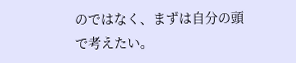のではなく、まずは自分の頭で考えたい。